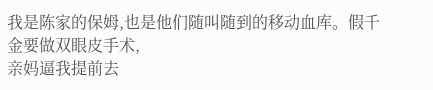我是陈家的保姆,也是他们随叫随到的移动血库。假千金要做双眼皮手术,
亲妈逼我提前去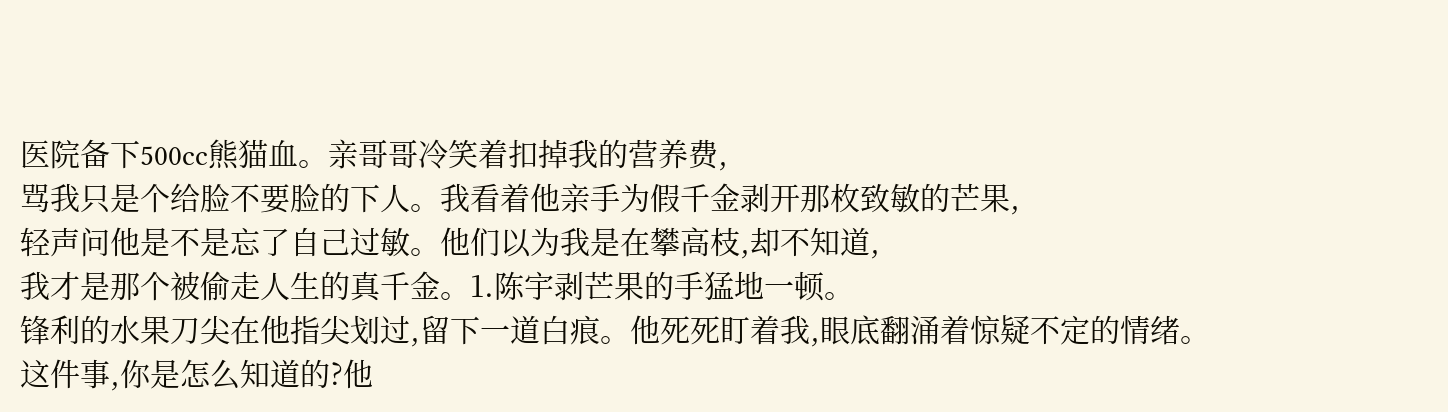医院备下500cc熊猫血。亲哥哥冷笑着扣掉我的营养费,
骂我只是个给脸不要脸的下人。我看着他亲手为假千金剥开那枚致敏的芒果,
轻声问他是不是忘了自己过敏。他们以为我是在攀高枝,却不知道,
我才是那个被偷走人生的真千金。1.陈宇剥芒果的手猛地一顿。
锋利的水果刀尖在他指尖划过,留下一道白痕。他死死盯着我,眼底翻涌着惊疑不定的情绪。
这件事,你是怎么知道的?他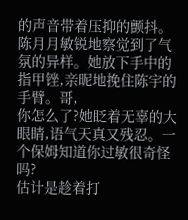的声音带着压抑的颤抖。
陈月月敏锐地察觉到了气氛的异样。她放下手中的指甲锉,亲昵地挽住陈宇的手臂。哥,
你怎么了?她眨着无辜的大眼睛,语气天真又残忍。一个保姆知道你过敏很奇怪吗?
估计是趁着打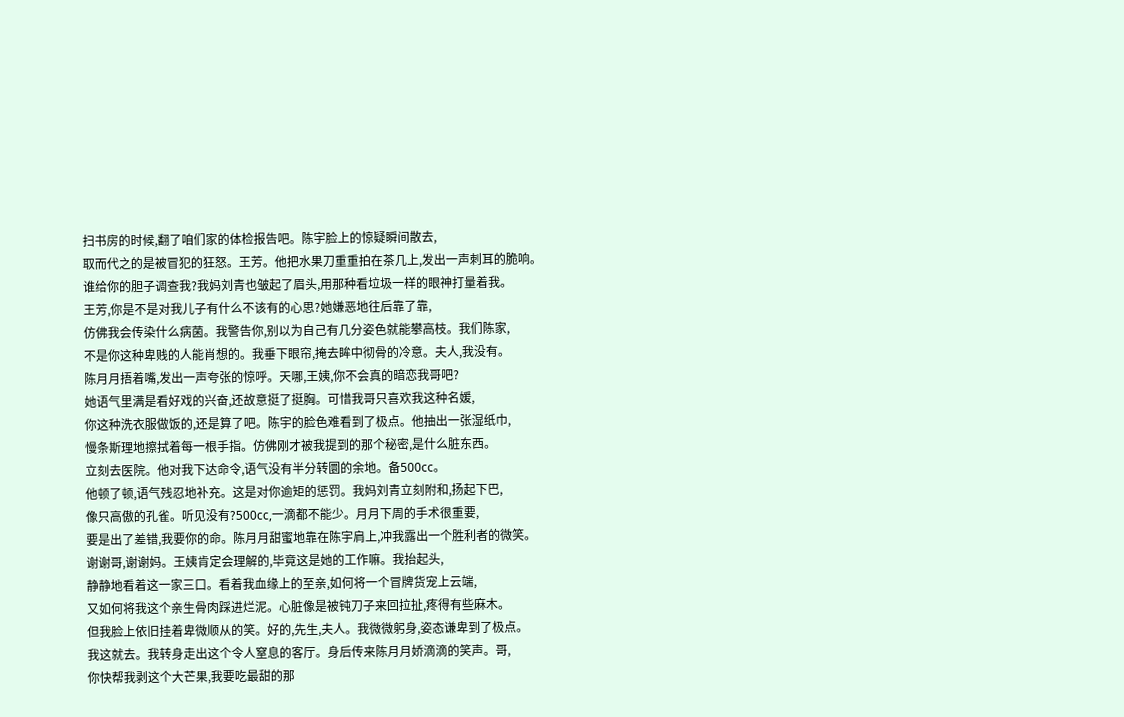扫书房的时候,翻了咱们家的体检报告吧。陈宇脸上的惊疑瞬间散去,
取而代之的是被冒犯的狂怒。王芳。他把水果刀重重拍在茶几上,发出一声刺耳的脆响。
谁给你的胆子调查我?我妈刘青也皱起了眉头,用那种看垃圾一样的眼神打量着我。
王芳,你是不是对我儿子有什么不该有的心思?她嫌恶地往后靠了靠,
仿佛我会传染什么病菌。我警告你,别以为自己有几分姿色就能攀高枝。我们陈家,
不是你这种卑贱的人能肖想的。我垂下眼帘,掩去眸中彻骨的冷意。夫人,我没有。
陈月月捂着嘴,发出一声夸张的惊呼。天哪,王姨,你不会真的暗恋我哥吧?
她语气里满是看好戏的兴奋,还故意挺了挺胸。可惜我哥只喜欢我这种名媛,
你这种洗衣服做饭的,还是算了吧。陈宇的脸色难看到了极点。他抽出一张湿纸巾,
慢条斯理地擦拭着每一根手指。仿佛刚才被我提到的那个秘密,是什么脏东西。
立刻去医院。他对我下达命令,语气没有半分转圜的余地。备500cc。
他顿了顿,语气残忍地补充。这是对你逾矩的惩罚。我妈刘青立刻附和,扬起下巴,
像只高傲的孔雀。听见没有?500cc,一滴都不能少。月月下周的手术很重要,
要是出了差错,我要你的命。陈月月甜蜜地靠在陈宇肩上,冲我露出一个胜利者的微笑。
谢谢哥,谢谢妈。王姨肯定会理解的,毕竟这是她的工作嘛。我抬起头,
静静地看着这一家三口。看着我血缘上的至亲,如何将一个冒牌货宠上云端,
又如何将我这个亲生骨肉踩进烂泥。心脏像是被钝刀子来回拉扯,疼得有些麻木。
但我脸上依旧挂着卑微顺从的笑。好的,先生,夫人。我微微躬身,姿态谦卑到了极点。
我这就去。我转身走出这个令人窒息的客厅。身后传来陈月月娇滴滴的笑声。哥,
你快帮我剥这个大芒果,我要吃最甜的那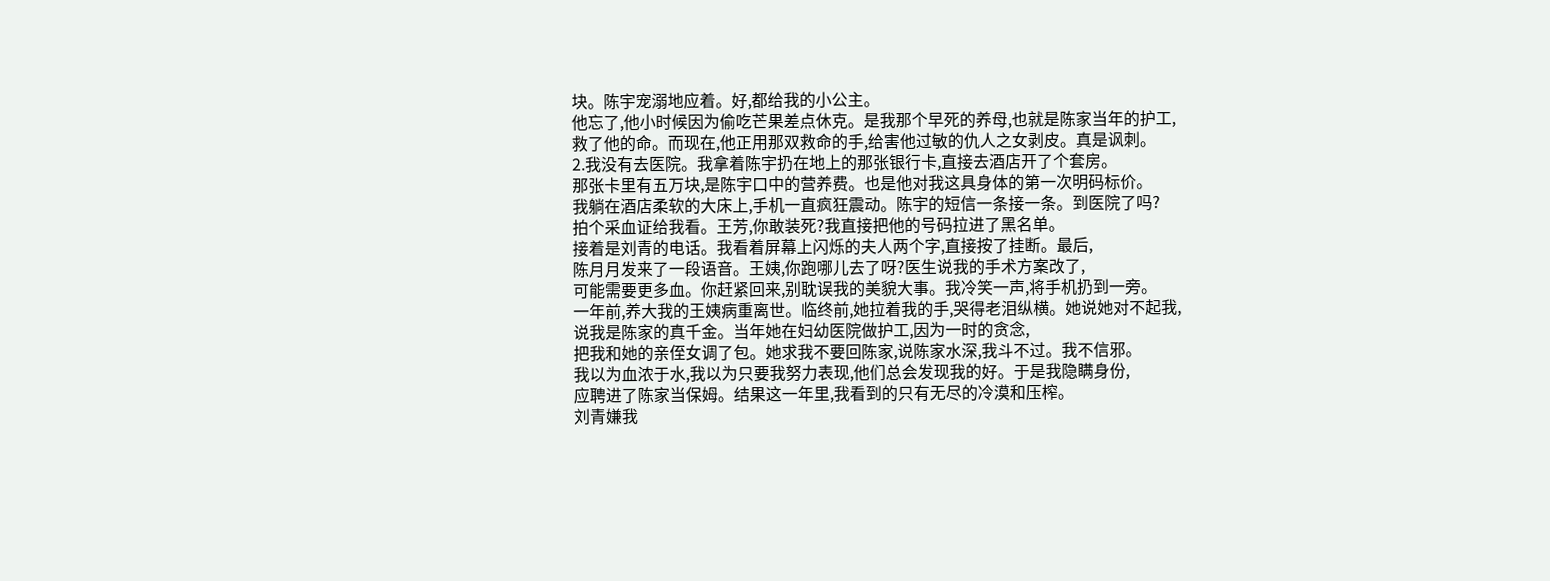块。陈宇宠溺地应着。好,都给我的小公主。
他忘了,他小时候因为偷吃芒果差点休克。是我那个早死的养母,也就是陈家当年的护工,
救了他的命。而现在,他正用那双救命的手,给害他过敏的仇人之女剥皮。真是讽刺。
2.我没有去医院。我拿着陈宇扔在地上的那张银行卡,直接去酒店开了个套房。
那张卡里有五万块,是陈宇口中的营养费。也是他对我这具身体的第一次明码标价。
我躺在酒店柔软的大床上,手机一直疯狂震动。陈宇的短信一条接一条。到医院了吗?
拍个采血证给我看。王芳,你敢装死?我直接把他的号码拉进了黑名单。
接着是刘青的电话。我看着屏幕上闪烁的夫人两个字,直接按了挂断。最后,
陈月月发来了一段语音。王姨,你跑哪儿去了呀?医生说我的手术方案改了,
可能需要更多血。你赶紧回来,别耽误我的美貌大事。我冷笑一声,将手机扔到一旁。
一年前,养大我的王姨病重离世。临终前,她拉着我的手,哭得老泪纵横。她说她对不起我,
说我是陈家的真千金。当年她在妇幼医院做护工,因为一时的贪念,
把我和她的亲侄女调了包。她求我不要回陈家,说陈家水深,我斗不过。我不信邪。
我以为血浓于水,我以为只要我努力表现,他们总会发现我的好。于是我隐瞒身份,
应聘进了陈家当保姆。结果这一年里,我看到的只有无尽的冷漠和压榨。
刘青嫌我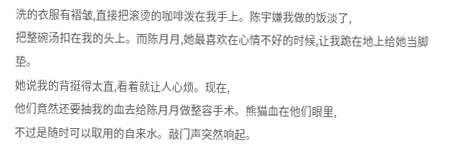洗的衣服有褶皱,直接把滚烫的咖啡泼在我手上。陈宇嫌我做的饭淡了,
把整碗汤扣在我的头上。而陈月月,她最喜欢在心情不好的时候,让我跪在地上给她当脚垫。
她说我的背挺得太直,看着就让人心烦。现在,
他们竟然还要抽我的血去给陈月月做整容手术。熊猫血在他们眼里,
不过是随时可以取用的自来水。敲门声突然响起。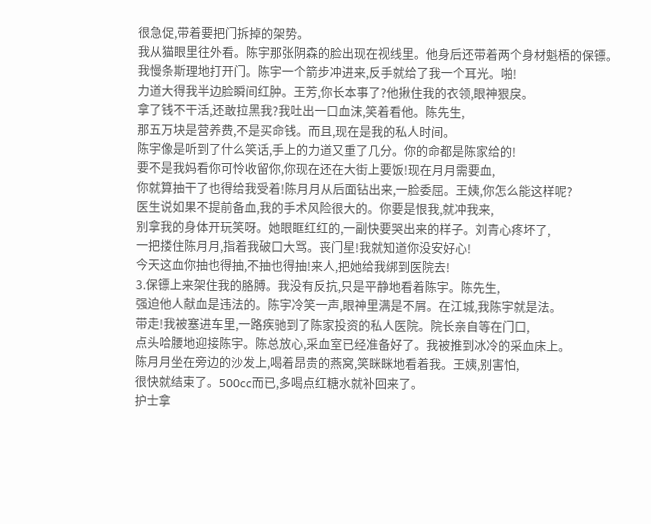很急促,带着要把门拆掉的架势。
我从猫眼里往外看。陈宇那张阴森的脸出现在视线里。他身后还带着两个身材魁梧的保镖。
我慢条斯理地打开门。陈宇一个箭步冲进来,反手就给了我一个耳光。啪!
力道大得我半边脸瞬间红肿。王芳,你长本事了?他揪住我的衣领,眼神狠戾。
拿了钱不干活,还敢拉黑我?我吐出一口血沫,笑着看他。陈先生,
那五万块是营养费,不是买命钱。而且,现在是我的私人时间。
陈宇像是听到了什么笑话,手上的力道又重了几分。你的命都是陈家给的!
要不是我妈看你可怜收留你,你现在还在大街上要饭!现在月月需要血,
你就算抽干了也得给我受着!陈月月从后面钻出来,一脸委屈。王姨,你怎么能这样呢?
医生说如果不提前备血,我的手术风险很大的。你要是恨我,就冲我来,
别拿我的身体开玩笑呀。她眼眶红红的,一副快要哭出来的样子。刘青心疼坏了,
一把搂住陈月月,指着我破口大骂。丧门星!我就知道你没安好心!
今天这血你抽也得抽,不抽也得抽!来人,把她给我绑到医院去!
3.保镖上来架住我的胳膊。我没有反抗,只是平静地看着陈宇。陈先生,
强迫他人献血是违法的。陈宇冷笑一声,眼神里满是不屑。在江城,我陈宇就是法。
带走!我被塞进车里,一路疾驰到了陈家投资的私人医院。院长亲自等在门口,
点头哈腰地迎接陈宇。陈总放心,采血室已经准备好了。我被推到冰冷的采血床上。
陈月月坐在旁边的沙发上,喝着昂贵的燕窝,笑眯眯地看着我。王姨,别害怕,
很快就结束了。500cc而已,多喝点红糖水就补回来了。
护士拿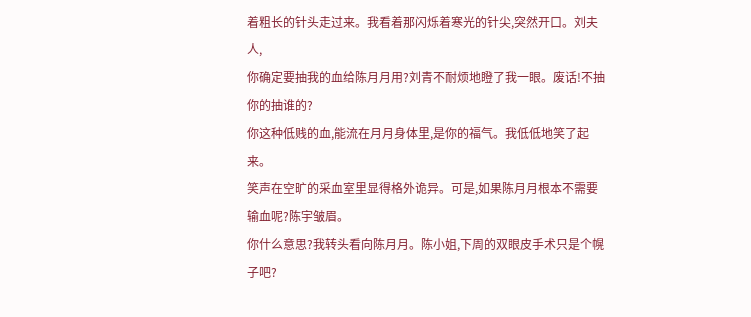着粗长的针头走过来。我看着那闪烁着寒光的针尖,突然开口。刘夫人,
你确定要抽我的血给陈月月用?刘青不耐烦地瞪了我一眼。废话!不抽你的抽谁的?
你这种低贱的血,能流在月月身体里,是你的福气。我低低地笑了起来。
笑声在空旷的采血室里显得格外诡异。可是,如果陈月月根本不需要输血呢?陈宇皱眉。
你什么意思?我转头看向陈月月。陈小姐,下周的双眼皮手术只是个幌子吧?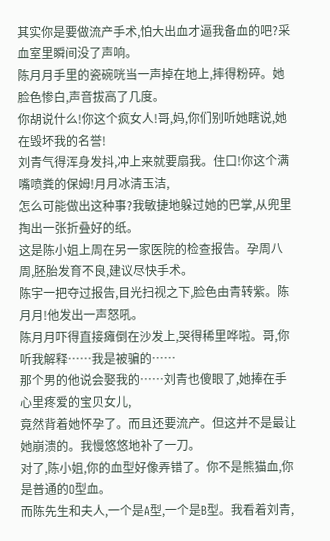其实你是要做流产手术,怕大出血才逼我备血的吧?采血室里瞬间没了声响。
陈月月手里的瓷碗咣当一声掉在地上,摔得粉碎。她脸色惨白,声音拔高了几度。
你胡说什么!你这个疯女人!哥,妈,你们别听她瞎说,她在毁坏我的名誉!
刘青气得浑身发抖,冲上来就要扇我。住口!你这个满嘴喷粪的保姆!月月冰清玉洁,
怎么可能做出这种事?我敏捷地躲过她的巴掌,从兜里掏出一张折叠好的纸。
这是陈小姐上周在另一家医院的检查报告。孕周八周,胚胎发育不良,建议尽快手术。
陈宇一把夺过报告,目光扫视之下,脸色由青转紫。陈月月!他发出一声怒吼。
陈月月吓得直接瘫倒在沙发上,哭得稀里哗啦。哥,你听我解释……我是被骗的……
那个男的他说会娶我的……刘青也傻眼了,她捧在手心里疼爱的宝贝女儿,
竟然背着她怀孕了。而且还要流产。但这并不是最让她崩溃的。我慢悠悠地补了一刀。
对了,陈小姐,你的血型好像弄错了。你不是熊猫血,你是普通的O型血。
而陈先生和夫人,一个是A型,一个是B型。我看着刘青,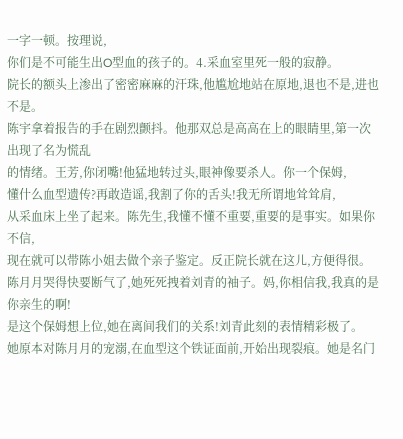一字一顿。按理说,
你们是不可能生出O型血的孩子的。4.采血室里死一般的寂静。
院长的额头上渗出了密密麻麻的汗珠,他尴尬地站在原地,退也不是,进也不是。
陈宇拿着报告的手在剧烈颤抖。他那双总是高高在上的眼睛里,第一次出现了名为慌乱
的情绪。王芳,你闭嘴!他猛地转过头,眼神像要杀人。你一个保姆,
懂什么血型遗传?再敢造谣,我割了你的舌头!我无所谓地耸耸肩,
从采血床上坐了起来。陈先生,我懂不懂不重要,重要的是事实。如果你不信,
现在就可以带陈小姐去做个亲子鉴定。反正院长就在这儿,方便得很。
陈月月哭得快要断气了,她死死拽着刘青的袖子。妈,你相信我,我真的是你亲生的啊!
是这个保姆想上位,她在离间我们的关系!刘青此刻的表情精彩极了。
她原本对陈月月的宠溺,在血型这个铁证面前,开始出现裂痕。她是名门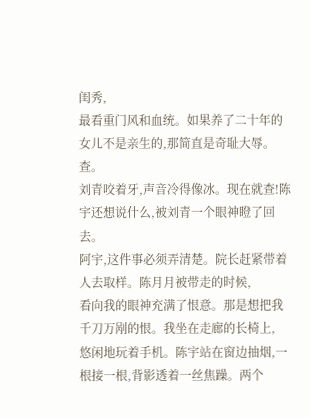闺秀,
最看重门风和血统。如果养了二十年的女儿不是亲生的,那简直是奇耻大辱。查。
刘青咬着牙,声音冷得像冰。现在就查!陈宇还想说什么,被刘青一个眼神瞪了回去。
阿宇,这件事必须弄清楚。院长赶紧带着人去取样。陈月月被带走的时候,
看向我的眼神充满了恨意。那是想把我千刀万剐的恨。我坐在走廊的长椅上,
悠闲地玩着手机。陈宇站在窗边抽烟,一根接一根,背影透着一丝焦躁。两个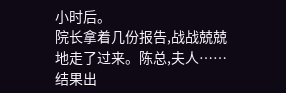小时后。
院长拿着几份报告,战战兢兢地走了过来。陈总,夫人……结果出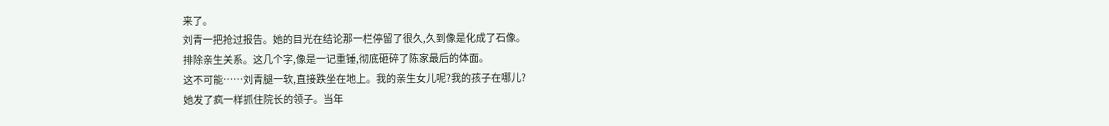来了。
刘青一把抢过报告。她的目光在结论那一栏停留了很久,久到像是化成了石像。
排除亲生关系。这几个字,像是一记重锤,彻底砸碎了陈家最后的体面。
这不可能……刘青腿一软,直接跌坐在地上。我的亲生女儿呢?我的孩子在哪儿?
她发了疯一样抓住院长的领子。当年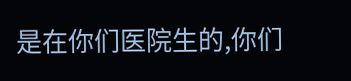是在你们医院生的,你们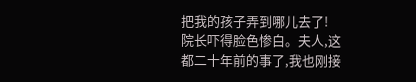把我的孩子弄到哪儿去了!
院长吓得脸色惨白。夫人,这都二十年前的事了,我也刚接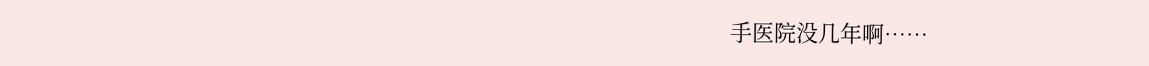手医院没几年啊……